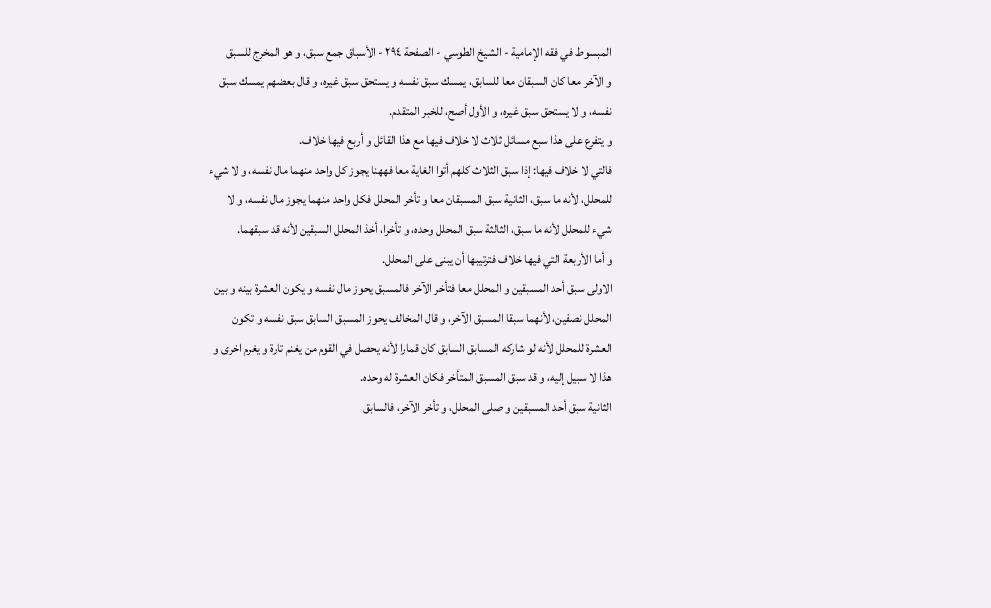المبسوط في فقه الإمامية - الشيخ الطوسي - الصفحة ٢٩٤ - الأسباق جمع سبق، و هو المخرج للسبق
و الآخر معا كان السبقان معا للسابق، يمسك سبق نفسه و يستحق سبق غيره، و قال بعضهم يمسك سبق نفسه، و لا يستحق سبق غيره، و الأول أصح، للخبر المتقدم.
و يتفرع على هذا سبع مسائل ثلاث لا خلاف فيها مع هذا القائل و أربع فيها خلاف.
فالتي لا خلاف فيها: إذا سبق الثلاث كلهم أتوا الغاية معا فههنا يجوز كل واحد منهما مال نفسه، و لا شيء للمحلل، لأنه ما سبق، الثانية سبق المسبقان معا و تأخر المحلل فكل واحد منهما يجوز مال نفسه، و لا شيء للمحلل لأنه ما سبق، الثالثة سبق المحلل وحده، و تأخرا، أخذ المحلل السبقين لأنه قد سبقهما.
و أما الأربعة التي فيها خلاف فترتيبها أن يبنى على المحلل.
الاولى سبق أحد المسبقين و المحلل معا فتأخر الآخر فالمسبق يحوز مال نفسه و يكون العشرة بينه و بين المحلل نصفين، لأنهما سبقا المسبق الآخر، و قال المخالف يحوز المسبق السابق سبق نفسه و تكون العشرة للمحلل لأنه لو شاركه المسابق السابق كان قمارا لأنه يحصل في القوم من يغنم تارة و يغرم اخرى و هذا لا سبيل إليه، و قد سبق المسبق المتأخر فكان العشرة له وحده.
الثانية سبق أحد المسبقين و صلى المحلل، و تأخر الآخر، فالسابق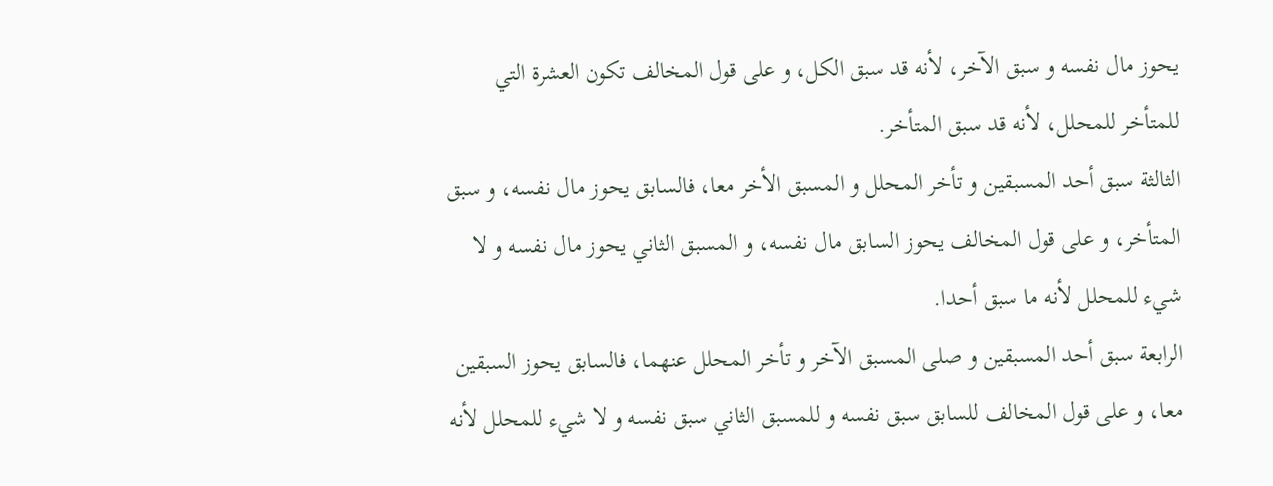يحوز مال نفسه و سبق الآخر، لأنه قد سبق الكل، و على قول المخالف تكون العشرة التي للمتأخر للمحلل، لأنه قد سبق المتأخر.
الثالثة سبق أحد المسبقين و تأخر المحلل و المسبق الأخر معا، فالسابق يحوز مال نفسه، و سبق المتأخر، و على قول المخالف يحوز السابق مال نفسه، و المسبق الثاني يحوز مال نفسه و لا شيء للمحلل لأنه ما سبق أحدا.
الرابعة سبق أحد المسبقين و صلى المسبق الآخر و تأخر المحلل عنهما، فالسابق يحوز السبقين معا، و على قول المخالف للسابق سبق نفسه و للمسبق الثاني سبق نفسه و لا شيء للمحلل لأنه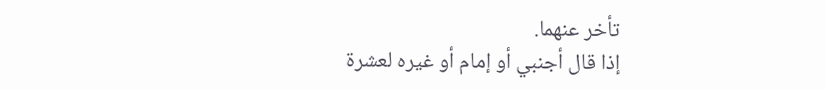تأخر عنهما.
إذا قال أجنبي أو إمام أو غيره لعشرة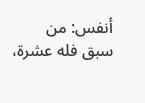أنفس: من سبق فله عشرة،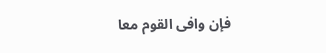فإن وافى القوم معا